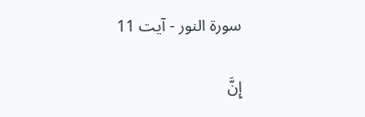سورة النور - آیت 11

إِنَّ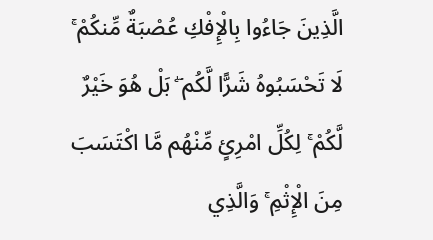الَّذِينَ جَاءُوا بِالْإِفْكِ عُصْبَةٌ مِّنكُمْ ۚ لَا تَحْسَبُوهُ شَرًّا لَّكُم ۖ بَلْ هُوَ خَيْرٌ لَّكُمْ ۚ لِكُلِّ امْرِئٍ مِّنْهُم مَّا اكْتَسَبَ مِنَ الْإِثْمِ ۚ وَالَّذِي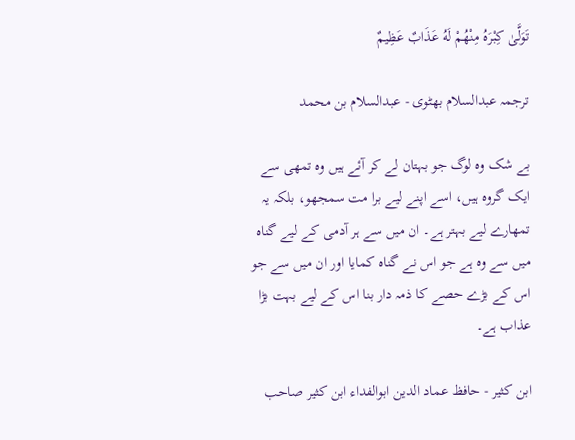تَوَلَّىٰ كِبْرَهُ مِنْهُمْ لَهُ عَذَابٌ عَظِيمٌ

ترجمہ عبدالسلام بھٹوی - عبدالسلام بن محمد

بے شک وہ لوگ جو بہتان لے کر آئے ہیں وہ تمھی سے ایک گروہ ہیں، اسے اپنے لیے برا مت سمجھو، بلکہ یہ تمھارے لیے بہتر ہے۔ ان میں سے ہر آدمی کے لیے گناہ میں سے وہ ہے جو اس نے گناہ کمایا اور ان میں سے جو اس کے بڑے حصے کا ذمہ دار بنا اس کے لیے بہت بڑا عذاب ہے۔

ابن کثیر - حافظ عماد الدین ابوالفداء ابن کثیر صاحب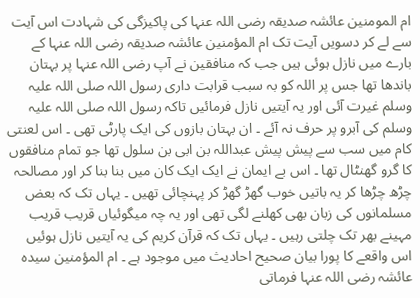ام المومنین عائشہ صدیقہ رضی اللہ عنہا کی پاکیزگی کی شہادت اس آیت سے لے کر دسویں آیت تک ام المؤمنین عائشہ صدیقہ رضی اللہ عنہا کے بارے میں نازل ہوئی ہیں جب کہ منافقین نے آپ رضی اللہ عنہا پر بہتان باندھا تھا جس پر اللہ کو بہ سبب قرابت داری رسول اللہ صلی اللہ علیہ وسلم غیرت آئی اور یہ آیتیں نازل فرمائیں تاکہ رسول اللہ صلی اللہ علیہ وسلم کی آبرو پر حرف نہ آئے ۔ ان بہتان بازوں کی ایک پارٹی تھی ۔ اس لعنتی کام میں سب سے پیش پیش عبداللہ بن ابی بن سلول تھا جو تمام منافقوں کا گرو گھنٹال تھا ۔ اس بے ایمان نے ایک ایک کان میں بنا بنا کر اور مصالحہ چڑھ چڑھا کر یہ باتیں خوب گھڑ گھڑ کر پہنچائی تھیں ۔ یہاں تک کہ بعض مسلمانوں کی زبان بھی کھلنے لگی تھی اور یہ چہ میگوئیاں قریب قریب مہینے بھر تک چلتی رہیں ۔ یہاں تک کہ قرآن کریم کی یہ آیتیں نازل ہوئیں اس واقعے کا پورا بیان صحیح احادیث میں موجود ہے ۔ ام المؤمنین سیدہ عائشہ رضی اللہ عنہا فرماتی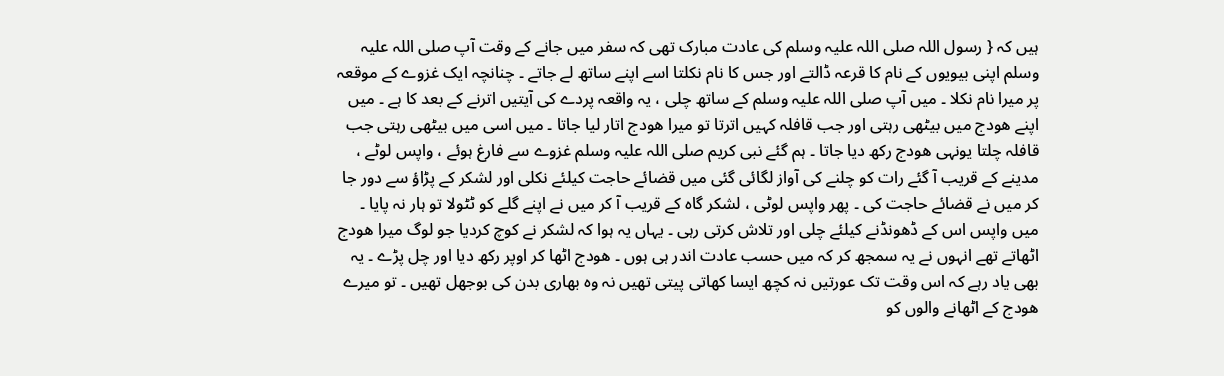ہیں کہ { رسول اللہ صلی اللہ علیہ وسلم کی عادت مبارک تھی کہ سفر میں جانے کے وقت آپ صلی اللہ علیہ وسلم اپنی بیویوں کے نام کا قرعہ ڈالتے اور جس کا نام نکلتا اسے اپنے ساتھ لے جاتے ۔ چنانچہ ایک غزوے کے موقعہ پر میرا نام نکلا ۔ میں آپ صلی اللہ علیہ وسلم کے ساتھ چلی ، یہ واقعہ پردے کی آیتیں اترنے کے بعد کا ہے ۔ میں اپنے ھودج میں بیٹھی رہتی اور جب قافلہ کہیں اترتا تو میرا ھودج اتار لیا جاتا ۔ میں اسی میں بیٹھی رہتی جب قافلہ چلتا یونہی ھودج رکھ دیا جاتا ۔ ہم گئے نبی کریم صلی اللہ علیہ وسلم غزوے سے فارغ ہوئے ، واپس لوٹے ، مدینے کے قریب آ گئے رات کو چلنے کی آواز لگائی گئی میں قضائے حاجت کیلئے نکلی اور لشکر کے پڑاؤ سے دور جا کر میں نے قضائے حاجت کی ۔ پھر واپس لوٹی ، لشکر گاہ کے قریب آ کر میں نے اپنے گلے کو ٹٹولا تو ہار نہ پایا ۔ میں واپس اس کے ڈھونڈنے کیلئے چلی اور تلاش کرتی رہی ۔ یہاں یہ ہوا کہ لشکر نے کوچ کردیا جو لوگ میرا ھودج اٹھاتے تھے انہوں نے یہ سمجھ کر کہ میں حسب عادت اندر ہی ہوں ۔ ھودج اٹھا کر اوپر رکھ دیا اور چل پڑے ۔ یہ بھی یاد رہے کہ اس وقت تک عورتیں نہ کچھ ایسا کھاتی پیتی تھیں نہ وہ بھاری بدن کی بوجھل تھیں ۔ تو میرے ھودج کے اٹھانے والوں کو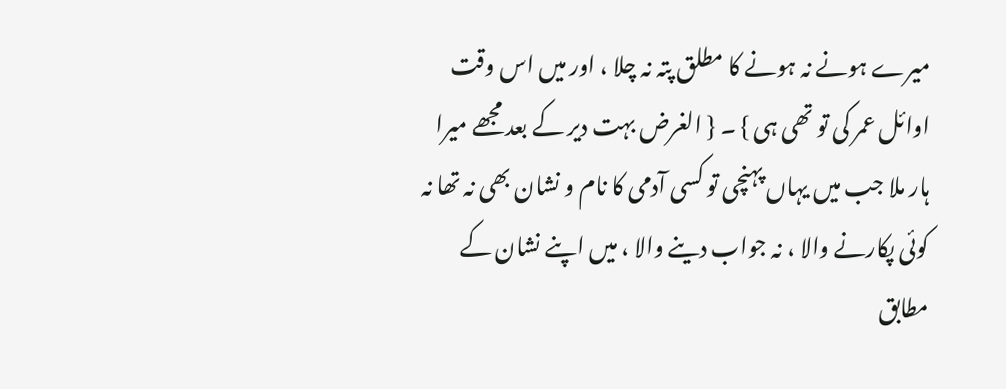میرے ہونے نہ ہونے کا مطلق پتہ نہ چلا ، اور میں اس وقت اوائل عمر کی تو تھی ہی } ۔ { الغرض بہت دیر کے بعد مجھے میرا ہار ملا جب میں یہاں پہنچی تو کسی آدمی کا نام و نشان بھی نہ تھا نہ کوئی پکارنے والا ، نہ جواب دینے والا ، میں اپنے نشان کے مطابق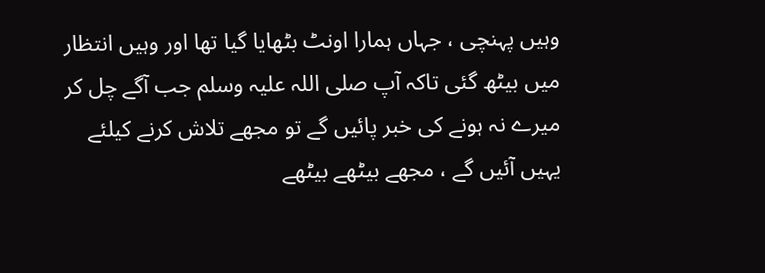وہیں پہنچی ، جہاں ہمارا اونٹ بٹھایا گیا تھا اور وہیں انتظار میں بیٹھ گئی تاکہ آپ صلی اللہ علیہ وسلم جب آگے چل کر میرے نہ ہونے کی خبر پائیں گے تو مجھے تلاش کرنے کیلئے یہیں آئیں گے ، مجھے بیٹھے بیٹھے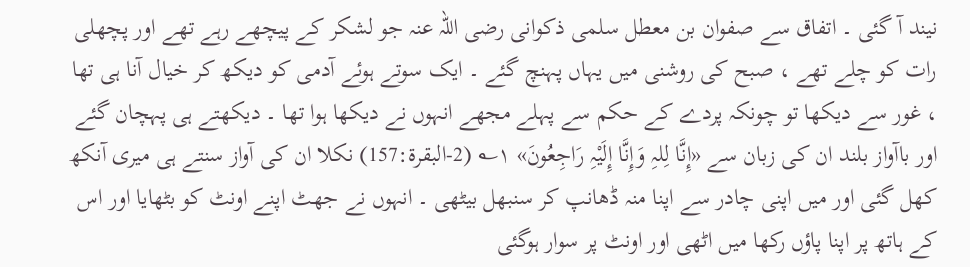نیند آ گئی ۔ اتفاق سے صفوان بن معطل سلمی ذکوانی رضی اللہ عنہ جو لشکر کے پیچھے رہے تھے اور پچھلی رات کو چلے تھے ، صبح کی روشنی میں یہاں پہنچ گئے ۔ ایک سوتے ہوئے آدمی کو دیکھ کر خیال آنا ہی تھا ، غور سے دیکھا تو چونکہ پردے کے حکم سے پہلے مجھے انہوں نے دیکھا ہوا تھا ۔ دیکھتے ہی پہچان گئے اور باآواز بلند ان کی زبان سے «إِنَّا لِلہِ وَإِنَّا إِلَیْہِ رَاجِعُونَ» ۱؎ (2-البقرۃ:157) نکلا ان کی آواز سنتے ہی میری آنکھ کھل گئی اور میں اپنی چادر سے اپنا منہ ڈھانپ کر سنبھل بیٹھی ۔ انہوں نے جھٹ اپنے اونٹ کو بٹھایا اور اس کے ہاتھ پر اپنا پاؤں رکھا میں اٹھی اور اونٹ پر سوار ہوگئی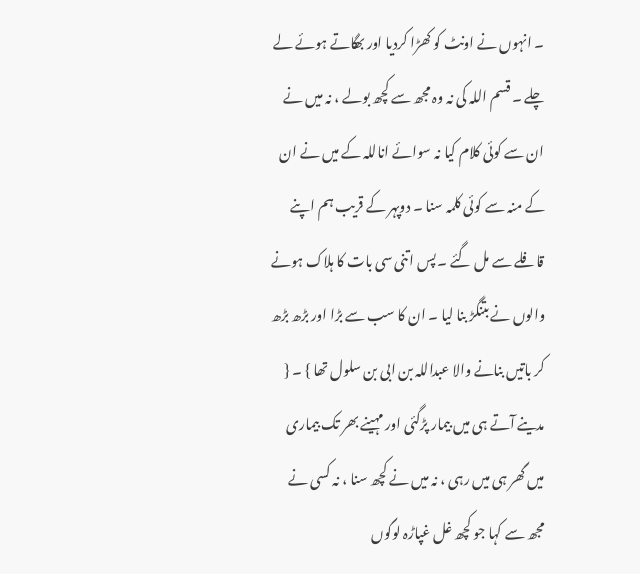۔ انہوں نے اونٹ کو کھڑا کردیا اور بھگاتے ہوئے لے چلے ۔ قسم اللہ کی نہ وہ مجھ سے کچھ بولے ، نہ میں نے ان سے کوئی کلام کیا نہ سوائے اناللہ کے میں نے ان کے منہ سے کوئی کلمہ سنا ۔ دوپہر کے قریب ہم اپنے قافلے سے مل گئے ۔ پس اتنی سی بات کا ہلاک ہونے والوں نے بتنگڑ بنا لیا ۔ ان کا سب سے بڑا اور بڑھ بڑھ کر باتیں بنانے والا عبداللہ بن ابی بن سلول تھا } ۔ { مدینے آتے ہی میں بیمار پڑگئی اور مہینے بھر تک بیماری میں گھر ہی میں رہی ، نہ میں نے کچھ سنا ، نہ کسی نے مجھ سے کہا جو کچھ غل غپاڑہ لوگوں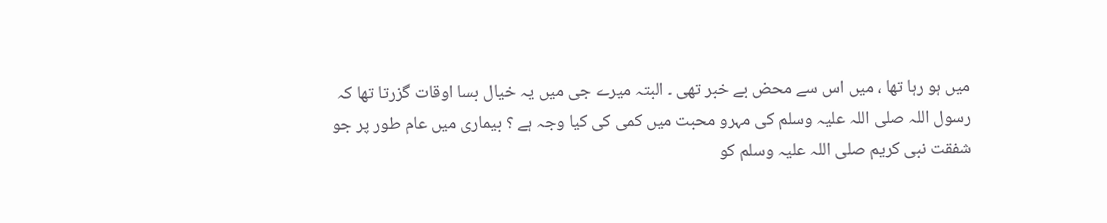میں ہو رہا تھا ، میں اس سے محض بے خبر تھی ۔ البتہ میرے جی میں یہ خیال بسا اوقات گزرتا تھا کہ رسول اللہ صلی اللہ علیہ وسلم کی مہرو محبت میں کمی کی کیا وجہ ہے ؟ بیماری میں عام طور پر جو شفقت نبی کریم صلی اللہ علیہ وسلم کو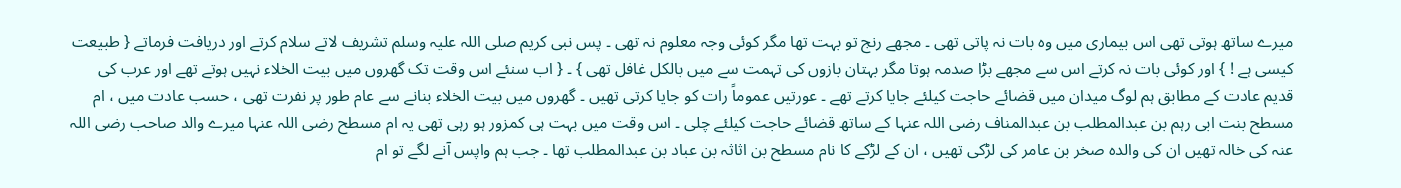میرے ساتھ ہوتی تھی اس بیماری میں وہ بات نہ پاتی تھی ۔ مجھے رنج تو بہت تھا مگر کوئی وجہ معلوم نہ تھی ۔ پس نبی کریم صلی اللہ علیہ وسلم تشریف لاتے سلام کرتے اور دریافت فرماتے { طبیعت کیسی ہے ! } اور کوئی بات نہ کرتے اس سے مجھے بڑا صدمہ ہوتا مگر بہتان بازوں کی تہمت سے میں بالکل غافل تھی } ۔ { اب سنئے اس وقت تک گھروں میں بیت الخلاء نہیں ہوتے تھے اور عرب کی قدیم عادت کے مطابق ہم لوگ میدان میں قضائے حاجت کیلئے جایا کرتے تھے ۔ عورتیں عموماً رات کو جایا کرتی تھیں ۔ گھروں میں بیت الخلاء بنانے سے عام طور پر نفرت تھی ، حسب عادت میں ، ام مسطح بنت ابی رہم بن عبدالمطلب بن عبدالمناف رضی اللہ عنہا کے ساتھ قضائے حاجت کیلئے چلی ۔ اس وقت میں بہت ہی کمزور ہو رہی تھی یہ ام مسطح رضی اللہ عنہا میرے والد صاحب رضی اللہ عنہ کی خالہ تھیں ان کی والدہ صخر بن عامر کی لڑکی تھیں ، ان کے لڑکے کا نام مسطح بن اثاثہ بن عباد بن عبدالمطلب تھا ۔ جب ہم واپس آنے لگے تو ام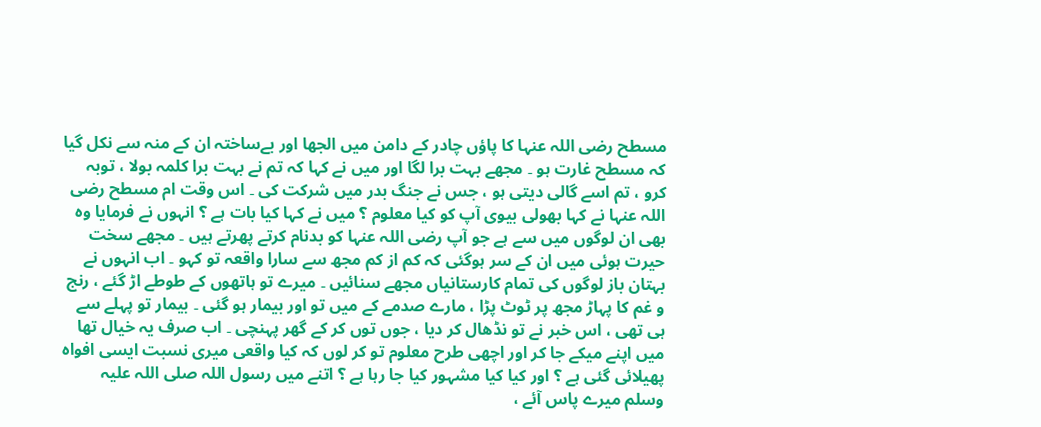مسطح رضی اللہ عنہا کا پاؤں چادر کے دامن میں الجھا اور بےساختہ ان کے منہ سے نکل گیا کہ مسطح غارت ہو ۔ مجھے بہت برا لگا اور میں نے کہا کہ تم نے بہت برا کلمہ بولا ، توبہ کرو ، تم اسے گالی دیتی ہو ، جس نے جنگ بدر میں شرکت کی ۔ اس وقت ام مسطح رضی اللہ عنہا نے کہا بھولی بیوی آپ کو کیا معلوم ؟ میں نے کہا کیا بات ہے ؟ انہوں نے فرمایا وہ بھی ان لوگوں میں سے ہے جو آپ رضی اللہ عنہا کو بدنام کرتے پھرتے ہیں ۔ مجھے سخت حیرت ہوئی میں ان کے سر ہوگئی کہ کم از کم مجھ سے سارا واقعہ تو کہو ۔ اب انہوں نے بہتان باز لوگوں کی تمام کارستانیاں مجھے سنائیں ۔ میرے تو ہاتھوں کے طوطے اڑ گئے ، رنج و غم کا پہاڑ مجھ پر ٹوٹ پڑا ، مارے صدمے کے میں تو اور بیمار ہو گئی ۔ بیمار تو پہلے سے ہی تھی ، اس خبر نے تو نڈھال کر دیا ، جوں توں کر کے گھر پہنچی ۔ اب صرف یہ خیال تھا میں اپنے میکے جا کر اور اچھی طرح معلوم تو کر لوں کہ کیا واقعی میری نسبت ایسی افواہ پھیلائی گئی ہے ؟ اور کیا کیا مشہور کیا جا رہا ہے ؟ اتنے میں رسول اللہ صلی اللہ علیہ وسلم میرے پاس آئے ،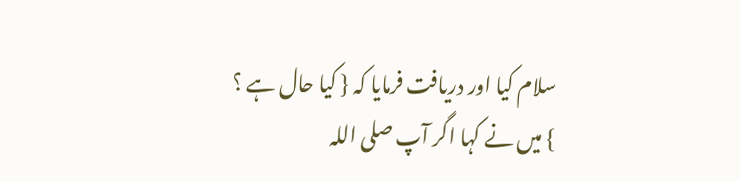سلام کیا اور دریافت فرمایا کہ { کیا حال ہے ؟ } میں نے کہا اگر آپ صلی اللہ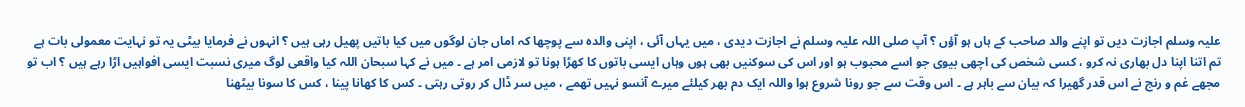علیہ وسلم اجازت دیں تو اپنے والد صاحب کے ہاں ہو آؤں ؟ آپ صلی اللہ علیہ وسلم نے اجازت دیدی ، میں یہاں آئی ، اپنی والدہ سے پوچھا کہ اماں جان لوگوں میں کیا باتیں پھیل رہی ہیں ؟ انہوں نے فرمایا بیٹی یہ تو نہایت معمولی بات ہے تم اتنا اپنا دل بھاری نہ کرو ، کسی شخص کی اچھی بیوی جو اسے محبوب ہو اور اس کی سوکنیں بھی ہوں وہاں ایسی باتوں کا کھڑا ہونا تو لازمی امر ہے ۔ میں نے کہا سبحان اللہ کیا واقعی لوگ میری نسبت ایسی افواہیں اڑا رہے ہیں ؟ اب تو مجھے غم و رنج نے اس قدر گھیرا کہ بیان سے باہر ہے ۔ اس وقت سے جو رونا شروع ہوا واللہ ایک دم بھر کیلئے میرے آنسو نہیں تھمے ، میں سر ڈال کر روتی رہتی ۔ کس کا کھانا پینا ، کس کا سونا بیٹھنا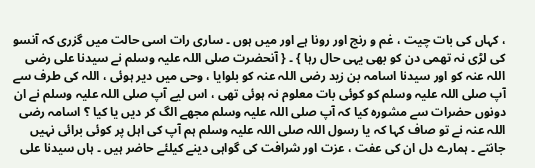، کہاں کی بات چیت ، غم و رنج اور رونا ہے اور میں ہوں ۔ ساری رات اسی حالت میں گزری کہ آنسو کی لڑی نہ تھمی دن کو بھی یہی حال رہا } ۔ { آنحضرت صلی اللہ علیہ وسلم نے سیدنا علی رضی اللہ عنہ کو اور سیدنا اسامہ بن زید رضی اللہ عنہ کو بلوایا ، وحی میں دیر ہوئی ، اللہ کی طرف سے آپ صلی اللہ علیہ وسلم کو کوئی بات معلوم نہ ہوئی تھی ، اس لیے آپ صلی اللہ علیہ وسلم نے ان دونوں حضرات سے مشورہ کیا کہ آپ صلی اللہ علیہ وسلم مجھے الگ کر دیں یا کیا ؟ اسامہ رضی اللہ عنہ نے تو صاف کہا کہ یا رسول اللہ صلی اللہ علیہ وسلم ہم آپ کی اہل پر کوئی برائی نہیں جانتے ۔ ہمارے دل ان کی عفت ، عزت اور شرافت کی گواہی دینے کیلئے حاضر ہیں ۔ ہاں سیدنا علی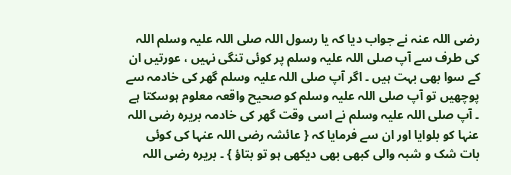رضی اللہ عنہ نے جواب دیا کہ یا رسول اللہ صلی اللہ علیہ وسلم اللہ کی طرف سے آپ صلی اللہ علیہ وسلم پر کوئی تنگی نہیں ، عورتیں ان کے سوا بھی بہت ہیں ۔ اگر آپ صلی اللہ علیہ وسلم گھر کی خادمہ سے پوچھیں تو آپ صلی اللہ علیہ وسلم کو صحیح واقعہ معلوم ہوسکتا ہے ۔ آپ صلی اللہ علیہ وسلم نے اسی وقت گھر کی خادمہ بریرہ رضی اللہ عنہا کو بلوایا اور ان سے فرمایا کہ { عائشہ رضی اللہ عنہا کی کوئی بات شک و شبہ والی کبھی بھی دیکھی ہو تو بتاؤ } ۔ بریرہ رضی اللہ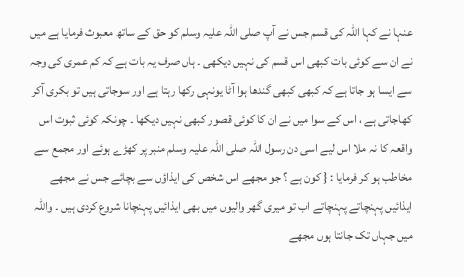عنہا نے کہا اللہ کی قسم جس نے آپ صلی اللہ علیہ وسلم کو حق کے ساتھ معبوث فرمایا ہے میں نے ان سے کوئی بات کبھی اس قسم کی نہیں دیکھی ۔ ہاں صرف یہ بات ہے کہ کم عمری کی وجہ سے ایسا ہو جاتا ہے کہ کبھی کبھی گندھا ہوا آٹا یونہی رکھا رہتا ہے اور سوجاتی ہیں تو بکری آکر کھاجاتی ہے ، اس کے سوا میں نے ان کا کوئی قصور کبھی نہیں دیکھا ۔ چونکہ کوئی ثبوت اس واقعہ کا نہ ملا اس لیے اسی دن رسول اللہ صلی اللہ علیہ وسلم منبر پر کھڑے ہوئے اور مجمع سے مخاطب ہو کر فرمایا : { کون ہے ؟ جو مجھے اس شخص کی ایذاؤں سے بچائے جس نے مجھے ایذائیں پہنچاتے پہنچاتے اب تو میری گھر والیوں میں بھی ایذائیں پہنچانا شروع کردی ہیں ۔ واللہ میں جہاں تک جانتا ہوں مجھے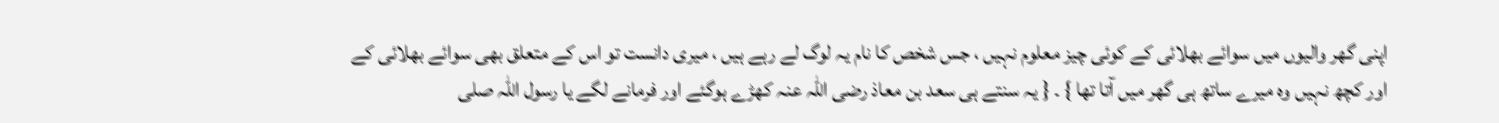اپنی گھر والیوں میں سوائے بھلائی کے کوئی چیز معلوم نہیں ، جس شخص کا نام یہ لوگ لے رہے ہیں ، میری دانست تو اس کے متعلق بھی سوائے بھلائی کے اور کچھ نہیں وہ میرے ساتھ ہی گھر میں آتا تھا } ۔ { یہ سنتے ہی سعد بن معاذ رضی اللہ عنہ کھڑے ہوگئے اور فرمانے لگے یا رسول اللہ صلی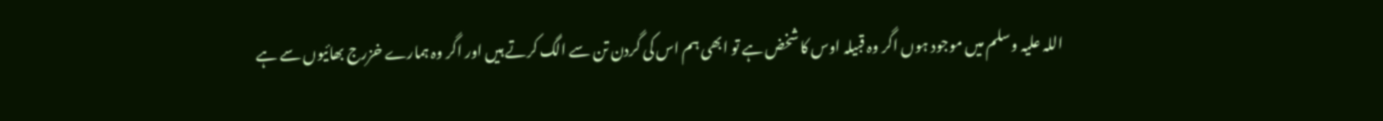اللہ علیہ وسلم میں موجود ہوں اگر وہ قبیلہ اوس کا شخض ہے تو ابھی ہم اس کی گردن تن سے الگ کرتے ہیں اور اگر وہ ہمارے خزرج بھائیوں سے ہے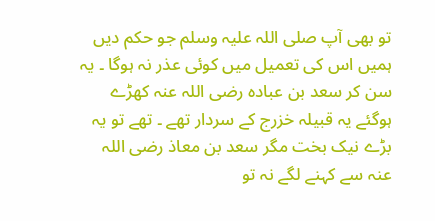تو بھی آپ صلی اللہ علیہ وسلم جو حکم دیں ہمیں اس کی تعمیل میں کوئی عذر نہ ہوگا ۔ یہ سن کر سعد بن عبادہ رضی اللہ عنہ کھڑے ہوگئے یہ قبیلہ خزرج کے سردار تھے ۔ تھے تو یہ بڑے نیک بخت مگر سعد بن معاذ رضی اللہ عنہ سے کہنے لگے نہ تو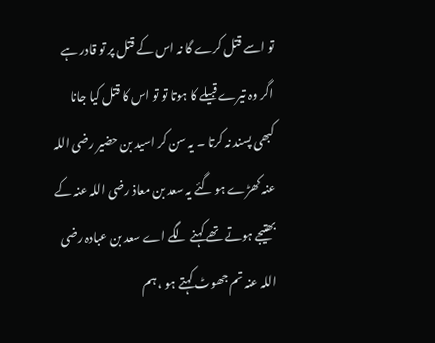تو اسے قتل کرے گا نہ اس کے قتل پر تو قادر ہے اگر وہ تیرے قبیلے کا ہوتا تو تو اس کا قتل کیا جانا کبھی پسند نہ کرتا ۔ یہ سن کر اسید بن حضیر رضی اللہ عنہ کھڑے ہو گئے یہ سعد بن معاذ رضی اللہ عنہ کے بھتیجے ہوتے تھے کہنے لگے اے سعد بن عبادہ رضی اللہ عنہ تم جھوٹ کہتے ہو ، ہم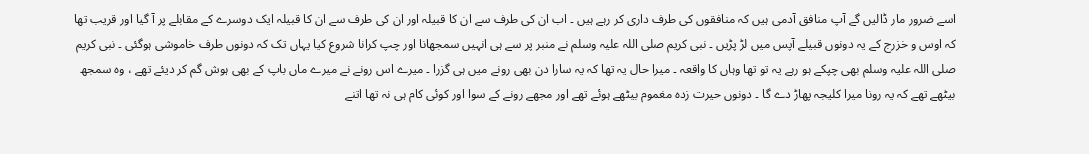اسے ضرور مار ڈالیں گے آپ منافق آدمی ہیں کہ منافقوں کی طرف داری کر رہے ہیں ۔ اب ان کی طرف سے ان کا قبیلہ اور ان کی طرف سے ان کا قبیلہ ایک دوسرے کے مقابلے پر آ گیا اور قریب تھا کہ اوس و خزرج کے یہ دونوں قبیلے آپس میں لڑ پڑیں ۔ نبی کریم صلی اللہ علیہ وسلم نے منبر پر سے ہی انہیں سمجھانا اور چپ کرانا شروع کیا یہاں تک کہ دونوں طرف خاموشی ہوگئی ۔ نبی کریم صلی اللہ علیہ وسلم بھی چپکے ہو رہے یہ تو تھا وہاں کا واقعہ ۔ میرا حال یہ تھا کہ یہ سارا دن بھی رونے میں ہی گزرا ۔ میرے اس رونے نے میرے ماں باپ کے بھی ہوش گم کر دیئے تھے ، وہ سمجھ بیٹھے تھے کہ یہ رونا میرا کلیجہ پھاڑ دے گا ۔ دونوں حیرت زدہ مغموم بیٹھے ہوئے تھے اور مجھے رونے کے سوا اور کوئی کام ہی نہ تھا اتنے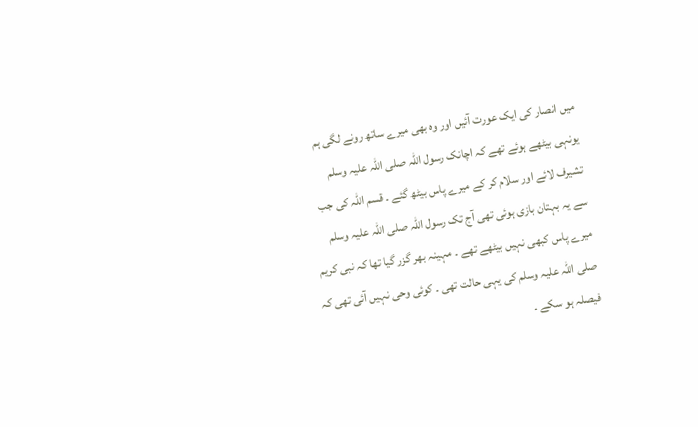میں انصار کی ایک عورت آئیں اور وہ بھی میرے ساتھ رونے لگی ہم یونہی بیٹھے ہوئے تھے کہ اچانک رسول اللہ صلی اللہ علیہ وسلم تشیرف لائے اور سلام کر کے میرے پاس بیٹھ گئے ۔ قسم اللہ کی جب سے یہ بہتان بازی ہوئی تھی آج تک رسول اللہ صلی اللہ علیہ وسلم میرے پاس کبھی نہیں بیٹھے تھے ۔ مہینہ بھر گزر گیا تھا کہ نبی کریم صلی اللہ علیہ وسلم کی یہی حالت تھی ۔ کوئی وحی نہیں آئی تھی کہ فیصلہ ہو سکے ۔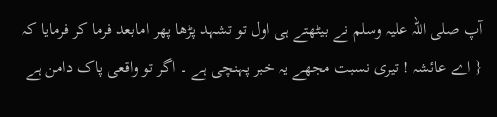آپ صلی اللہ علیہ وسلم نے بیٹھتے ہی اول تو تشہد پڑھا پھر امابعد فرما کر فرمایا کہ { اے عائشہ ! تیری نسبت مجھے یہ خبر پہنچی ہے ۔ اگر تو واقعی پاک دامن ہے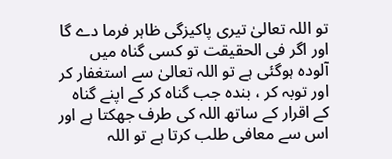تو اللہ تعالیٰ تیری پاکیزگی ظاہر فرما دے گا اور اگر فی الحقیقت تو کسی گناہ میں آلودہ ہوگئی ہے تو اللہ تعالیٰ سے استغفار کر اور توبہ کر ، بندہ جب گناہ کر کے اپنے گناہ کے اقرار کے ساتھ اللہ کی طرف جھکتا ہے اور اس سے معافی طلب کرتا ہے تو اللہ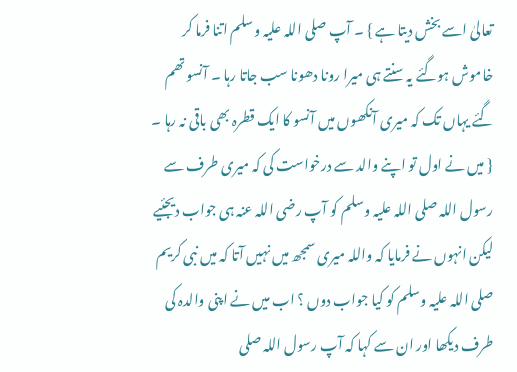تعالیٰ اسے بخش دیتا ہے } ۔ آپ صلی اللہ علیہ وسلم اتنا فرما کر خاموش ہوگئے یہ سنتے ہی میرا رونا دھونا سب جاتا رہا ۔ آنسو تھم گئے یہاں تک کہ میری آنکھوں میں آنسو کا ایک قطرہ بھی باقی نہ رہا ۔ { میں نے اول تو اپنے والد سے درخواست کی کہ میری طرف سے رسول اللہ صلی اللہ علیہ وسلم کو آپ رضی اللہ عنہ ہی جواب دیجئیے لیکن انہوں نے فرمایا کہ واللہ میری سمجھ میں نہیں آتا کہ میں نبی کریم صلی اللہ علیہ وسلم کو کیا جواب دوں ؟ اب میں نے اپنی والدہ کی طرف دیکھا اور ان سے کہا کہ آپ رسول اللہ صلی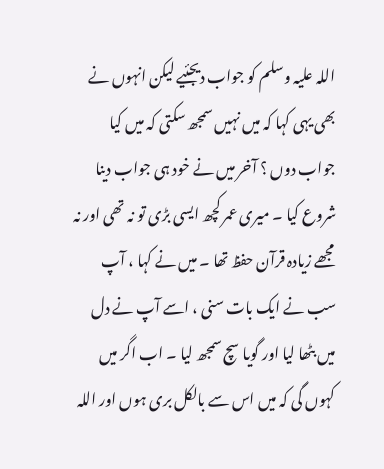اللہ علیہ وسلم کو جواب دیجئیے لیکن انہوں نے بھی یہی کہا کہ میں نہیں سمجھ سکتی کہ میں کیا جواب دوں ؟ آخر میں نے خود ہی جواب دینا شروع کیا ۔ میری عمر کچھ ایسی بڑی تو نہ تھی اور نہ مجھے زیادہ قرآن حفظ تھا ۔ میں نے کہا ، آپ سب نے ایک بات سنی ، اسے آپ نے دل میں بٹھا لیا اور گویا سچ سمجھ لیا ۔ اب اگر میں کہوں گی کہ میں اس سے بالکل بری ہوں اور اللہ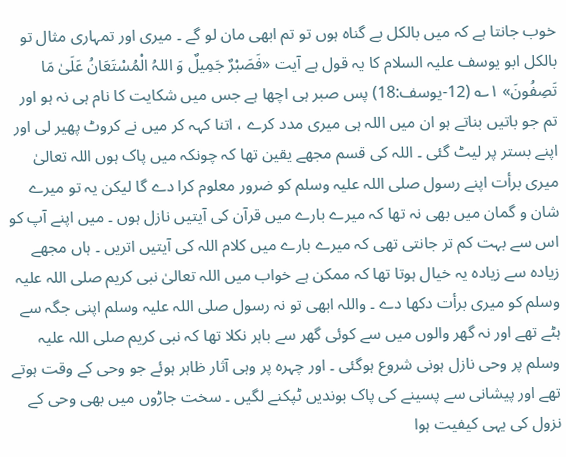خوب جانتا ہے کہ میں بالکل بے گناہ ہوں تو تم ابھی مان لو گے ۔ میری اور تمہاری مثال تو بالکل ابو یوسف علیہ السلام کا یہ قول ہے آیت «فَصَبْرٌ جَمِیلٌ وَ اللہُ الْمُسْتَعَانُ عَلَیٰ مَا تَصِفُونَ» ۱؎ (12-یوسف:18) پس صبر ہی اچھا ہے جس میں شکایت کا نام ہی نہ ہو اور تم جو باتیں بناتے ہو ان میں اللہ ہی میری مدد کرے ، اتنا کہہ کر میں نے کروٹ پھیر لی اور اپنے بستر پر لیٹ گئی ۔ اللہ کی قسم مجھے یقین تھا کہ چونکہ میں پاک ہوں اللہ تعالیٰ میری برأت اپنے رسول صلی اللہ علیہ وسلم کو ضرور معلوم کرا دے گا لیکن یہ تو میرے شان و گمان میں بھی نہ تھا کہ میرے بارے میں قرآن کی آیتیں نازل ہوں ۔ میں اپنے آپ کو اس سے بہت کم تر جانتی تھی کہ میرے بارے میں کلام اللہ کی آیتیں اتریں ۔ ہاں مجھے زیادہ سے زیادہ یہ خیال ہوتا تھا کہ ممکن ہے خواب میں اللہ تعالیٰ نبی کریم صلی اللہ علیہ وسلم کو میری برأت دکھا دے ۔ واللہ ابھی تو نہ رسول صلی اللہ علیہ وسلم اپنی جگہ سے ہٹے تھے اور نہ گھر والوں میں سے کوئی گھر سے باہر نکلا تھا کہ نبی کریم صلی اللہ علیہ وسلم پر وحی نازل ہونی شروع ہوگئی ۔ اور چہرہ پر وہی آثار ظاہر ہوئے جو وحی کے وقت ہوتے تھے اور پیشانی سے پسینے کی پاک بوندیں ٹپکنے لگیں ۔ سخت جاڑوں میں بھی وحی کے نزول کی یہی کیفیت ہوا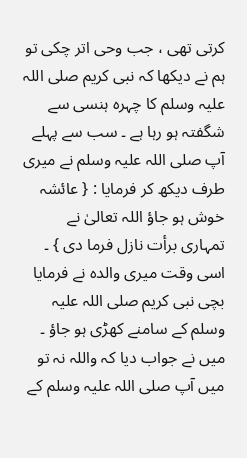کرتی تھی ، جب وحی اتر چکی تو ہم نے دیکھا کہ نبی کریم صلی اللہ علیہ وسلم کا چہرہ ہنسی سے شگفتہ ہو رہا ہے ۔ سب سے پہلے آپ صلی اللہ علیہ وسلم نے میری طرف دیکھ کر فرمایا : { عائشہ خوش ہو جاؤ اللہ تعالیٰ نے تمہاری برأت نازل فرما دی } ۔ اسی وقت میری والدہ نے فرمایا بچی نبی کریم صلی اللہ علیہ وسلم کے سامنے کھڑی ہو جاؤ ۔ میں نے جواب دیا کہ واللہ نہ تو میں آپ صلی اللہ علیہ وسلم کے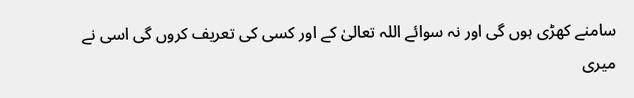سامنے کھڑی ہوں گی اور نہ سوائے اللہ تعالیٰ کے اور کسی کی تعریف کروں گی اسی نے میری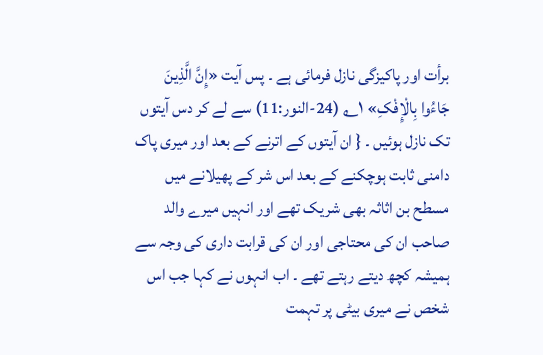برأت اور پاکیزگی نازل فرمائی ہے ۔ پس آیت «إِنَّ الَّذِینَ جَاءُوا بِالْإِفْکِ» ۱؎ (24-النور:11) سے لے کر دس آیتوں تک نازل ہوئیں ۔ { ان آیتوں کے اترنے کے بعد اور میری پاک دامنی ثابت ہوچکنے کے بعد اس شر کے پھیلانے میں مسطح بن اثاثہ بھی شریک تھے اور انہیں میرے والد صاحب ان کی محتاجی اور ان کی قرابت داری کی وجہ سے ہمیشہ کچھ دیتے رہتے تھے ۔ اب انہوں نے کہا جب اس شخص نے میری بیٹی پر تہمت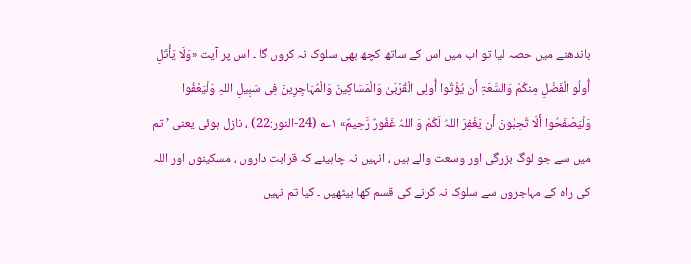باندھنے میں حصہ لیا تو اب میں اس کے ساتھ کچھ بھی سلوک نہ کروں گا ۔ اس پر آیت «وَلَا یَأْتَلِ أُولُو الْفَضْلِ مِنکُمْ وَالسَّعَۃِ أَن یُؤْتُوا أُولِی الْقُرْبَیٰ وَالْمَسَاکِینَ وَالْمُہَاجِرِینَ فِی سَبِیلِ اللہِ وَلْیَعْفُوا وَلْیَصْفَحُوا أَلَا تُحِبٰونَ أَن یَغْفِرَ اللہُ لَکُمْ وَ اللہُ غَفُورٌ رَّحِیمٌ» ۱؎ (24-النور:22) ، نازل ہوئی یعنی ’ تم میں سے جو لوگ بزرگی اور وسعت والے ہیں ، انہیں نہ چاہیئے کہ قرابت داروں ، مسکینوں اور اللہ کی راہ کے مہاجروں سے سلوک نہ کرنے کی قسم کھا بیٹھیں ۔ کیا تم نہیں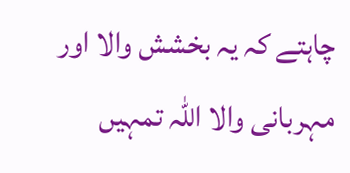چاہتے کہ یہ بخشش والا اور مہربانی والا اللہ تمہیں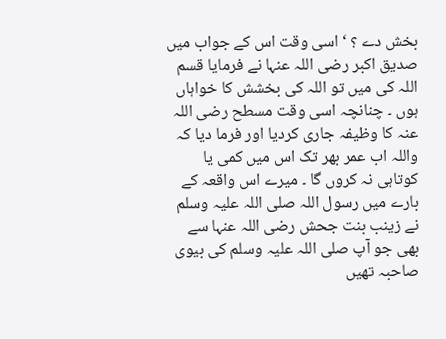بخش دے ؟ ‘ اسی وقت اس کے جواب میں صدیق اکبر رضی اللہ عنہا نے فرمایا قسم اللہ کی میں تو اللہ کی بخشش کا خواہاں ہوں ۔ چنانچہ اسی وقت مسطح رضی اللہ عنہ کا وظیفہ جاری کردیا اور فرما دیا کہ واللہ اب عمر بھر تک اس میں کمی یا کوتاہی نہ کروں گا ۔ میرے اس واقعہ کے بارے میں رسول اللہ صلی اللہ علیہ وسلم نے زینب بنت جحش رضی اللہ عنہا سے بھی جو آپ صلی اللہ علیہ وسلم کی بیوی صاحبہ تھیں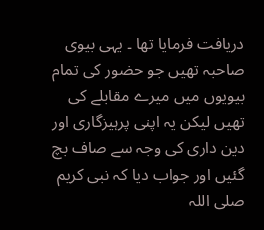دریافت فرمایا تھا ۔ یہی بیوی صاحبہ تھیں جو حضور کی تمام بیویوں میں میرے مقابلے کی تھیں لیکن یہ اپنی پرہیزگاری اور دین داری کی وجہ سے صاف بچ گئیں اور جواب دیا کہ نبی کریم صلی اللہ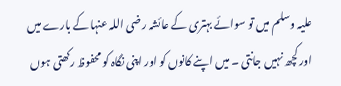علیہ وسلم میں تو سوائے بہتری کے عائشہ رضی اللہ عنہا کے بارے میں اور کچھ نہیں جانتی ۔ میں اپنے کانوں کو اور اپنی نگاہ کو محفوظ رکھتی ہوں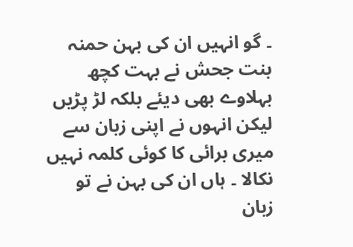۔ گو انہیں ان کی بہن حمنہ بنت جحش نے بہت کچھ بہلاوے بھی دیئے بلکہ لڑ پڑیں لیکن انہوں نے اپنی زبان سے میری برائی کا کوئی کلمہ نہیں نکالا ۔ ہاں ان کی بہن نے تو زبان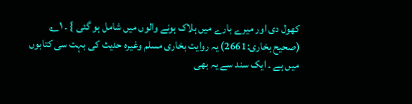کھول دی اور میرے بارے میں ہلاک ہونے والوں میں شامل ہو گئی } ۔ ۱؎ (صحیح بخاری:2661) یہ روایت بخاری مسلم وغیرہ حدیث کی بہت سی کتابوں میں ہے ۔ ایک سند سے یہ بھی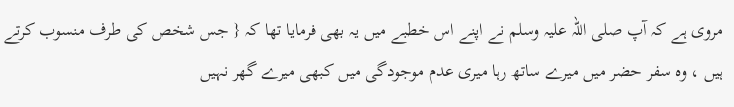مروی ہے کہ آپ صلی اللہ علیہ وسلم نے اپنے اس خطبے میں یہ بھی فرمایا تھا کہ { جس شخص کی طرف منسوب کرتے ہیں ، وہ سفر حضر میں میرے ساتھ رہا میری عدم موجودگی میں کبھی میرے گھر نہیں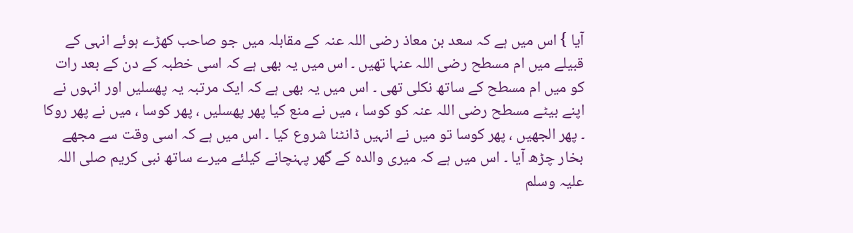آیا } اس میں ہے کہ سعد بن معاذ رضی اللہ عنہ کے مقابلہ میں جو صاحب کھڑے ہوئے انہی کے قبیلے میں ام مسطح رضی اللہ عنہا تھیں ۔ اس میں یہ بھی ہے کہ اسی خطبہ کے دن کے بعد رات کو میں ام مسطح کے ساتھ نکلی تھی ۔ اس میں یہ بھی ہے کہ ایک مرتبہ یہ پھسلیں اور انہوں نے اپنے بیٹے مسطح رضی اللہ عنہ کو کوسا ، میں نے منع کیا پھر پھسلیں ، پھر کوسا ، میں نے پھر روکا ۔ پھر الجھیں ، پھر کوسا تو میں نے انہیں ڈانٹنا شروع کیا ۔ اس میں ہے کہ اسی وقت سے مجھے بخار چڑھ آیا ۔ اس میں ہے کہ میری والدہ کے گھر پہنچانے کیلئے میرے ساتھ نبی کریم صلی اللہ علیہ وسلم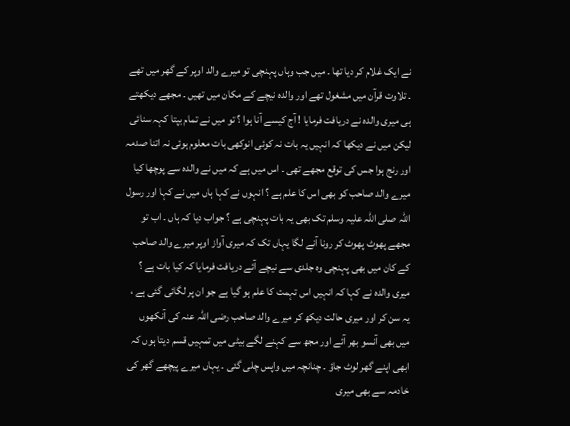نے ایک غلام کر دیا تھا ۔ میں جب وہاں پہنچی تو میرے والد اوپر کے گھر میں تھے ۔ تلاوت قرآن میں مشغول تھے اور والدہ نیچے کے مکان میں تھیں ۔ مجھے دیکھتے ہی میری والدہ نے دریافت فرمایا ! آج کیسے آنا ہوا ؟ تو میں نے تمام بپتا کہہ سنائی لیکن میں نے دیکھا کہ انہیں یہ بات نہ کوئی انوکھی بات معلوم ہوئی نہ اتنا صدمہ اور رنج ہوا جس کی توقع مجھے تھی ۔ اس میں ہے کہ میں نے والدہ سے پوچھا کیا میرے والد صاحب کو بھی اس کا علم ہے ؟ انہوں نے کہا ہاں میں نے کہا اور رسول اللہ صلی اللہ علیہ وسلم تک بھی یہ بات پہنچی ہے ؟ جواب دیا کہ ہاں ۔ اب تو مجھے پھوٹ پھوٹ کر رونا آنے لگا یہاں تک کہ میری آواز اوپر میرے والد صاحب کے کان میں بھی پہنچی وہ جلدی سے نیچے آئے دریافت فرمایا کہ کیا بات ہے ؟ میری والدہ نے کہا کہ انہیں اس تہمت کا علم ہو گیا ہے جو ان پر لگائی گئی ہے ، یہ سن کر اور میری حالت دیکھ کر میرے والد صاحب رضی اللہ عنہ کی آنکھوں میں بھی آنسو بھر آئے اور مجھ سے کہنے لگے بیٹی میں تمہیں قسم دیتا ہوں کہ ابھی اپنے گھر لوٹ جاؤ ۔ چنانچہ میں واپس چلی گئی ۔ یہاں میرے پیچھے گھر کی خادمہ سے بھی میری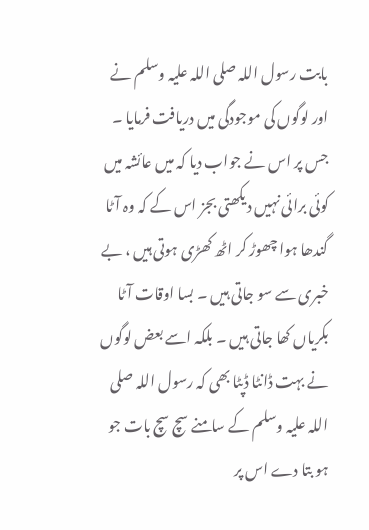بابت رسول اللہ صلی اللہ علیہ وسلم نے اور لوگوں کی موجودگی میں دریافت فرمایا ۔ جس پر اس نے جواب دیا کہ میں عائشہ میں کوئی برائی نہیں دیکھتی بجز اس کے کہ وہ آٹا گندھا ہوا چھوڑ کر اٹھ کھڑی ہوتی ہیں ، بے خبری سے سو جاتی ہیں ۔ بسا اوقات آٹا بکریاں کھا جاتی ہیں ۔ بلکہ اسے بعض لوگوں نے بہت ڈانٹا ڈپٹا بھی کہ رسول اللہ صلی اللہ علیہ وسلم کے سامنے سچ سچ بات جو ہو بتا دے اس پر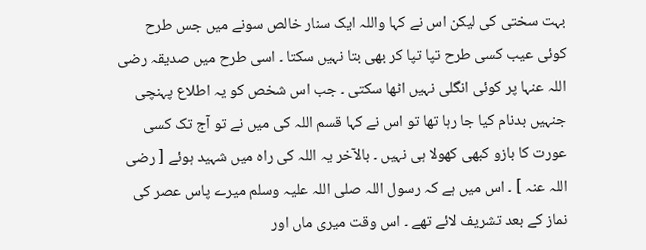بہت سختی کی لیکن اس نے کہا واللہ ایک سنار خالص سونے میں جس طرح کوئی عیب کسی طرح تپا تپا کر بھی بتا نہیں سکتا ۔ اسی طرح میں صدیقہ رضی اللہ عنہا پر کوئی انگلی نہیں اٹھا سکتی ۔ جب اس شخص کو یہ اطلاع پہنچی جنہیں بدنام کیا جا رہا تھا تو اس نے کہا قسم اللہ کی میں نے تو آج تک کسی عورت کا بازو کبھی کھولا ہی نہیں ۔ بالآخر یہ اللہ کی راہ میں شہید ہوئے [ رضی اللہ عنہ ] ۔ اس میں ہے کہ رسول اللہ صلی اللہ علیہ وسلم میرے پاس عصر کی نماز کے بعد تشریف لائے تھے ۔ اس وقت میری ماں اور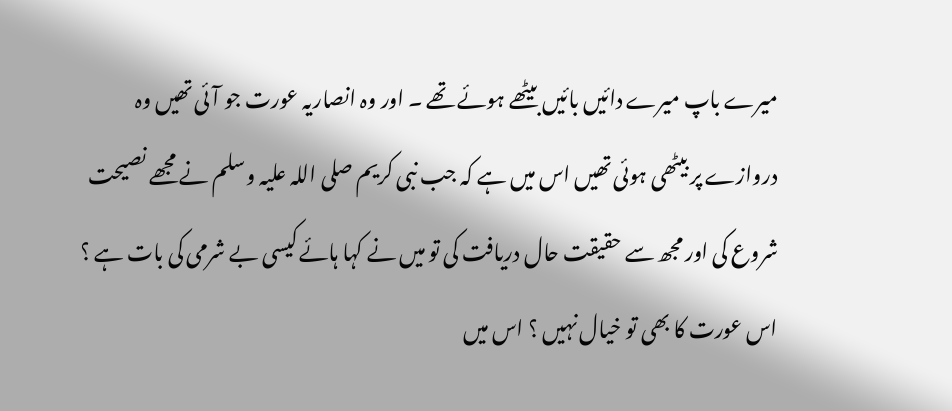میرے باپ میرے دائیں بائیں بیٹھے ہوئے تھے ۔ اور وہ انصاریہ عورت جو آئی تھیں وہ دروازے پر بیٹھی ہوئی تھیں اس میں ہے کہ جب نبی کریم صلی اللہ علیہ وسلم نے مجھے نصیحت شروع کی اور مجھ سے حقیقت حال دریافت کی تو میں نے کہا ہائے کیسی بے شرمی کی بات ہے ؟ اس عورت کا بھی تو خیال نہیں ؟ اس میں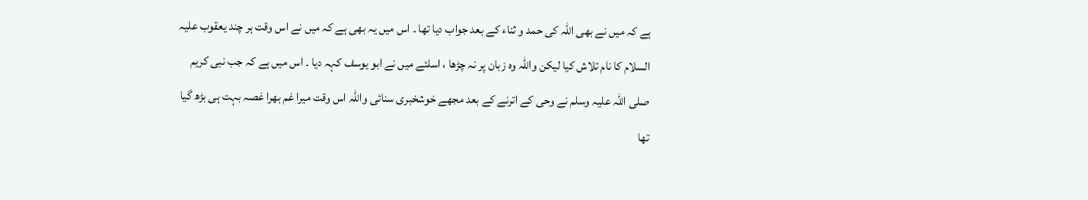ہے کہ میں نے بھی اللہ کی حمد و ثناء کے بعد جواب دیا تھا ۔ اس میں یہ بھی ہے کہ میں نے اس وقت ہر چند یعقوب علیہ السلام کا نام تلاش کیا لیکن واللہ وہ زبان پر نہ چڑھا ، اسلئے میں نے ابو یوسف کہہ دیا ۔ اس میں ہے کہ جب نبی کریم صلی اللہ علیہ وسلم نے وحی کے اترنے کے بعد مجھے خوشخبری سنائی واللہ اس وقت میرا غم بھرا غصہ بہت ہی بڑھ گیا تھا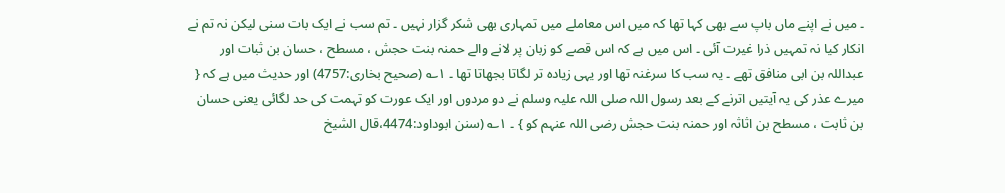۔ میں نے اپنے ماں باپ سے بھی کہا تھا کہ میں اس معاملے میں تمہاری بھی شکر گزار نہیں ۔ تم سب نے ایک بات سنی لیکن نہ تم نے انکار کیا نہ تمہیں ذرا غیرت آئی ۔ اس میں ہے کہ اس قصے کو زبان پر لانے والے حمنہ بنت حجش ، مسطح ، حسان بن ثبات اور عبداللہ بن ابی منافق تھے ۔ یہ سب کا سرغنہ تھا اور یہی زیادہ تر لگاتا بجھاتا تھا ۔ ۱؎ (صحیح بخاری:4757) اور حدیث میں ہے کہ { میرے عذر کی یہ آیتیں اترنے کے بعد رسول اللہ صلی اللہ علیہ وسلم نے دو مردوں اور ایک عورت کو تہمت کی حد لگائی یعنی حسان بن ثابت ، مسطح بن اثاثہ اور حمنہ بنت حجش رضی اللہ عنہم کو } ۔ ۱؎ (سنن ابوداود:4474،قال الشیخ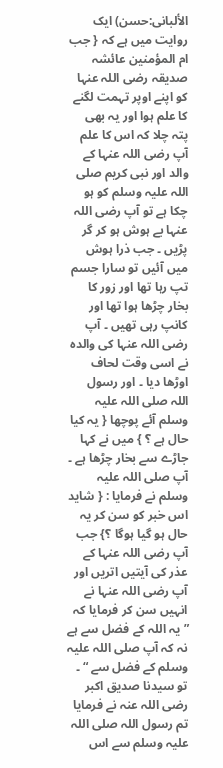الألبانی:حسن) ایک روایت میں ہے کہ { جب ام المؤمنین عائشہ صدیقہ رضی اللہ عنہا کو اپنے اوپر تہمت لگنے کا علم ہوا اور یہ بھی پتہ چلا کہ اس کا علم آپ رضی اللہ عنہا کے والد اور نبی کریم صلی اللہ علیہ وسلم کو ہو چکا ہے تو آپ رضی اللہ عنہا بے ہوش ہو کر گر پڑیں ۔ جب ذرا ہوش میں آئیں تو سارا جسم تپ رہا تھا اور زور کا بخار چڑھا ہوا تھا اور کانپ رہی تھیں ۔ آپ رضی اللہ عنہا کی والدہ نے اسی وقت لحاف اوڑھا دیا ۔ اور رسول اللہ صلی اللہ علیہ وسلم آئے پوچھا { یہ کیا حال ہے ؟ } میں نے کہا جاڑے سے بخار چڑھا ہے ۔ آپ صلی اللہ علیہ وسلم نے فرمایا : { شاید اس خبر کو سن کر یہ حال ہو گیا ہوگا ؟} جب آپ رضی اللہ عنہا کے عذر کی آیتیں اتریں اور آپ رضی اللہ عنہا نے انہیں سن کر فرمایا کہ ” یہ اللہ کے فضل سے ہے نہ کہ آپ صلی اللہ علیہ وسلم کے فضل سے “ ۔ تو سیدنا صدیق اکبر رضی اللہ عنہ نے فرمایا تم رسول اللہ صلی اللہ علیہ وسلم سے اس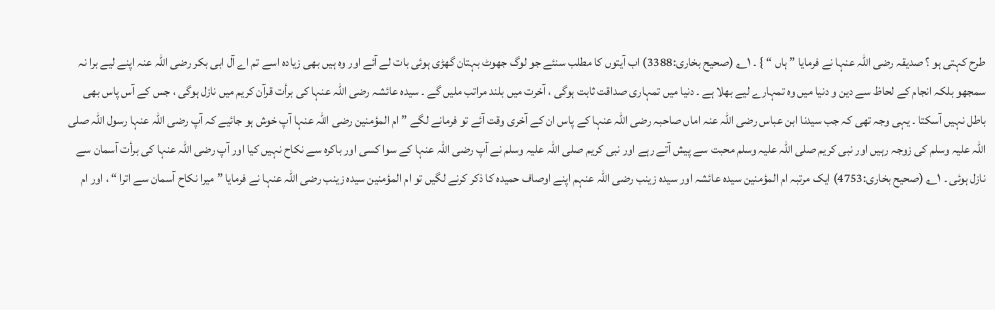طرح کہتی ہو ؟ صدیقہ رضی اللہ عنہا نے فرمایا ” ہاں “ } ۔ ۱؎ (صحیح بخاری:3388) اب آیتوں کا مطلب سنئے جو لوگ جھوٹ بہتان گھڑی ہوئی بات لے آئے اور وہ ہیں بھی زیادہ اسے تم اے آل ابی بکر رضی اللہ عنہ اپنے لیے برا نہ سمجھو بلکہ انجام کے لحاظ سے دین و دنیا میں وہ تمہارے لیے بھلا ہے ۔ دنیا میں تمہاری صداقت ثابت ہوگی ، آخرت میں بلند مراتب ملیں گے ۔ سیدہ عائشہ رضی اللہ عنہا کی برأت قرآن کریم میں نازل ہوگی ، جس کے آس پاس بھی باطل نہیں آسکتا ۔ یہی وجہ تھی کہ جب سیدنا ابن عباس رضی اللہ عنہ اماں صاحبہ رضی اللہ عنہا کے پاس ان کے آخری وقت آئے تو فرمانے لگے ” ام المؤمنین رضی اللہ عنہا آپ خوش ہو جائیے کہ آپ رضی اللہ عنہا رسول اللہ صلی اللہ علیہ وسلم کی زوجہ رہیں اور نبی کریم صلی اللہ علیہ وسلم محبت سے پیش آتے رہے اور نبی کریم صلی اللہ علیہ وسلم نے آپ رضی اللہ عنہا کے سوا کسی اور باکرہ سے نکاح نہیں کیا اور آپ رضی اللہ عنہا کی برأت آسمان سے نازل ہوئی ۔ ۱؎ (صحیح بخاری:4753) ایک مرتبہ ام المؤمنین سیدہ عائشہ اور سیدہ زینب رضی اللہ عنہم اپنے اوصاف حمیدہ کا ذکر کرنے لگیں تو ام المؤمنین سیدہ زینب رضی اللہ عنہا نے فرمایا ” میرا نکاح آسمان سے اترا “ ، اور ام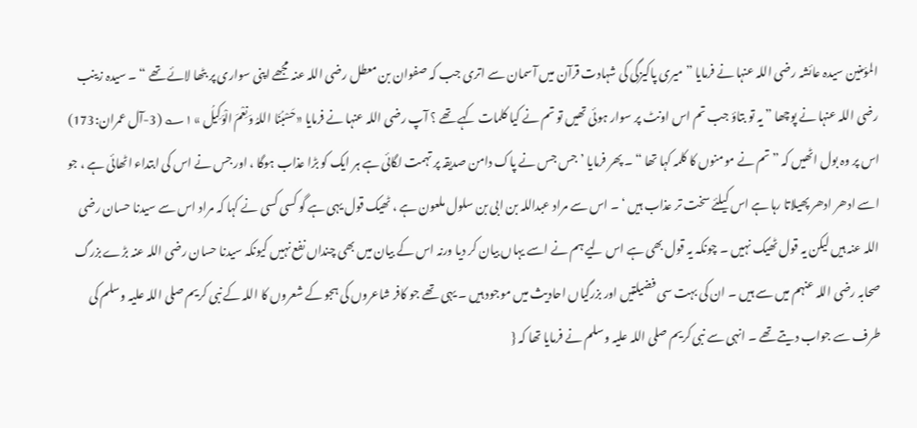المؤمنین سیدہ عائشہ رضی اللہ عنہا نے فرمایا ” میری پاکیزگی کی شہادت قرآن میں آسمان سے اتری جب کہ صفوان بن معطل رضی اللہ عنہ مجھے اپنی سواری پر بٹھا لائے تھے “ ۔ سیدہ زینب رضی اللہ عنہا نے پوچھا ” یہ تو بتاؤ جب تم اس اونٹ پر سوار ہوئی تھیں تو تم نے کیا کلمات کہے تھے ؟ آپ رضی اللہ عنہا نے فرمایا «حَسْبُنَا اللہُ وَنِعْمَ الْوَکِیلُ » ۱؎ (3-آل عمران:173) اس پر وہ بول اٹھیں کہ ” تم نے مومنوں کا کلمہ کہا تھا “ ۔ پھر فرمایا ’ جس جس نے پاک دامن صدیقہ پر تہمت لگائی ہے ہر ایک کو بڑا عذاب ہوگا ، اور جس نے اس کی ابتداء اٹھائی ہے ، جو اسے ادھر ادھر پھیلاتا رہا ہے اس کیلئے سخت تر عذاب ہیں ‘ ۔ اس سے مراد عبداللہ بن ابی بن سلول ملعون ہے ، ٹھیک قول یہی ہے گو کسی کسی نے کہا کہ مراد اس سے سیدنا حسان رضی اللہ عنہ ہیں لیکن یہ قول ٹھیک نہیں ۔ چونکہ یہ قول بھی ہے اس لیے ہم نے اسے یہاں بیان کر دیا ورنہ اس کے بیان میں بھی چنداں نفع نہیں کیونکہ سیدنا حسان رضی اللہ عنہ بڑے بزرگ صحابہ رضی اللہ عنہم میں سے ہیں ۔ ان کی بہت سی فضیلتیں اور بزرگیاں احادیث میں موجود ہیں ۔ یہی تھے جو کافر شاعروں کی ہجو کے شعروں کا اللہ کے نبی کریم صلی اللہ علیہ وسلم کی طرف سے جواب دیتے تھے ۔ انہی سے نبی کریم صلی اللہ علیہ وسلم نے فرمایا تھا کہ {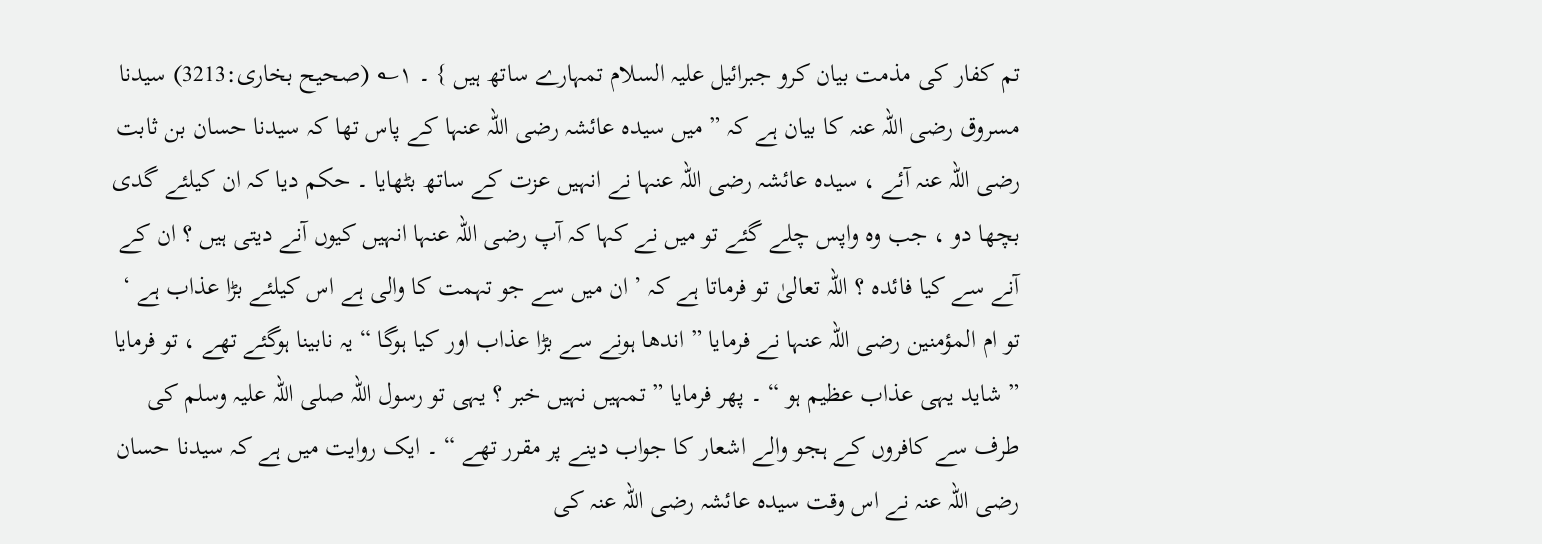تم کفار کی مذمت بیان کرو جبرائیل علیہ السلام تمہارے ساتھ ہیں } ۔ ۱؎ (صحیح بخاری:3213) سیدنا مسروق رضی اللہ عنہ کا بیان ہے کہ ” میں سیدہ عائشہ رضی اللہ عنہا کے پاس تھا کہ سیدنا حسان بن ثابت رضی اللہ عنہ آئے ، سیدہ عائشہ رضی اللہ عنہا نے انہیں عزت کے ساتھ بٹھایا ۔ حکم دیا کہ ان کیلئے گدی بچھا دو ، جب وہ واپس چلے گئے تو میں نے کہا کہ آپ رضی اللہ عنہا انہیں کیوں آنے دیتی ہیں ؟ ان کے آنے سے کیا فائدہ ؟ اللہ تعالیٰ تو فرماتا ہے کہ ’ ان میں سے جو تہمت کا والی ہے اس کیلئے بڑا عذاب ہے ‘ تو ام المؤمنین رضی اللہ عنہا نے فرمایا ” اندھا ہونے سے بڑا عذاب اور کیا ہوگا “ یہ نابینا ہوگئے تھے ، تو فرمایا ” شاید یہی عذاب عظیم ہو “ ۔ پھر فرمایا ” تمہیں نہیں خبر ؟ یہی تو رسول اللہ صلی اللہ علیہ وسلم کی طرف سے کافروں کے ہجو والے اشعار کا جواب دینے پر مقرر تھے “ ۔ ایک روایت میں ہے کہ سیدنا حسان رضی اللہ عنہ نے اس وقت سیدہ عائشہ رضی اللہ عنہ کی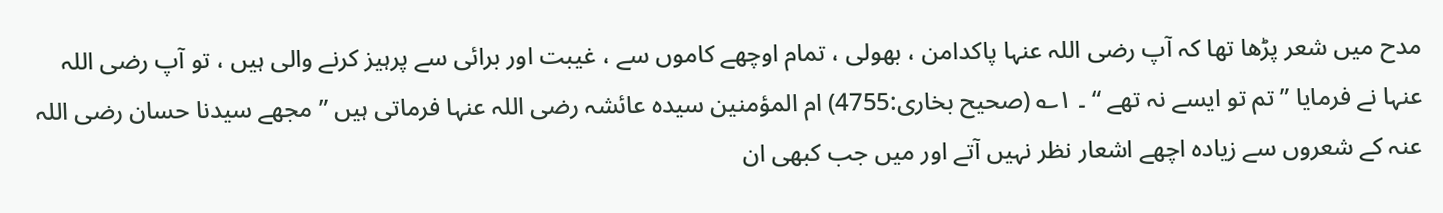مدح میں شعر پڑھا تھا کہ آپ رضی اللہ عنہا پاکدامن ، بھولی ، تمام اوچھے کاموں سے ، غیبت اور برائی سے پرہیز کرنے والی ہیں ، تو آپ رضی اللہ عنہا نے فرمایا ” تم تو ایسے نہ تھے “ ۔ ۱؎ (صحیح بخاری:4755) ام المؤمنین سیدہ عائشہ رضی اللہ عنہا فرماتی ہیں ” مجھے سیدنا حسان رضی اللہ عنہ کے شعروں سے زیادہ اچھے اشعار نظر نہیں آتے اور میں جب کبھی ان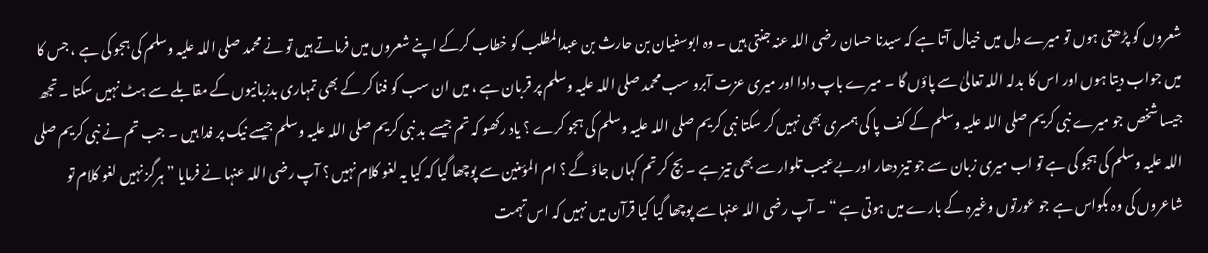شعروں کو پڑھتی ہوں تو میرے دل میں خیال آتا ہے کہ سیدنا حسان رضی اللہ عنہ جنتی ہیں ۔ وہ ابوسفیان بن حارث بن عبدالمطلب کو خطاب کرکے اپنے شعروں میں فرماتے ہیں تو نے محمد صلی اللہ علیہ وسلم کی ہجو کی ہے ، جس کا میں جواب دیتا ہوں اور اس کا بدلہ اللہ تعالیٰ سے پاؤں گا ۔ میرے باپ دادا اور میری عزت آبرو سب محمد صلی اللہ علیہ وسلم پر قربان ہے ، میں ان سب کو فنا کر کے بھی تمہاری بدزبانیوں کے مقابلے سے ہٹ نہیں سکتا ۔ تجھ جیسا شخص جو میرے نبی کریم صلی اللہ علیہ وسلم کے کف پا کی ہمسری بھی نہیں کر سکتا نبی کریم صلی اللہ علیہ وسلم کی ہجو کرے ؟ یاد رکھو کہ تم جیسے بد نبی کریم صلی اللہ علیہ وسلم جیسے نیک پر فدا ہیں ۔ جب تم نے نبی کریم صلی اللہ علیہ وسلم کی ہجو کی ہے تو اب میری زبان سے جو تیز دھار اور بےعیب تلوار سے بھی تیز ہے ۔ بچ کر تم کہاں جاؤ گے ؟ ام المؤمنین سے پوچھا گیا کہ کیا یہ لغو کلام نہیں ؟ آپ رضی اللہ عنہا نے فرمایا ” ہرگز نہیں لغو کلام تو شاعروں کی وہ بکواس ہے جو عورتوں وغیرہ کے بارے میں ہوتی ہے “ ۔ آپ رضی اللہ عنہا سے پوچھا گیا کیا قرآن میں نہیں کہ اس تہمت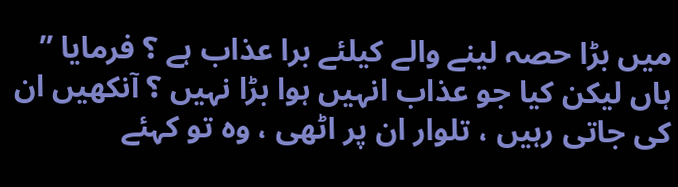میں بڑا حصہ لینے والے کیلئے برا عذاب ہے ؟ فرمایا ” ہاں لیکن کیا جو عذاب انہیں ہوا بڑا نہیں ؟ آنکھیں ان کی جاتی رہیں ، تلوار ان پر اٹھی ، وہ تو کہئے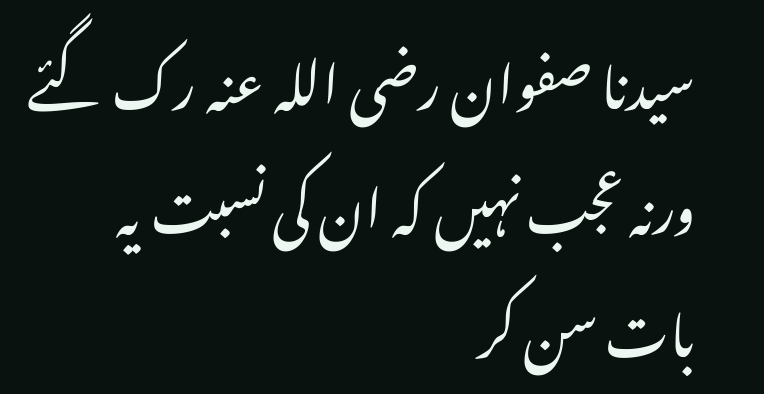سیدنا صفوان رضی اللہ عنہ رک گئے ورنہ عجب نہیں کہ ان کی نسبت یہ بات سن کر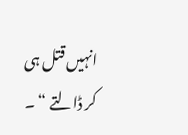انہیں قتل ہی کر ڈالتے “ ۔